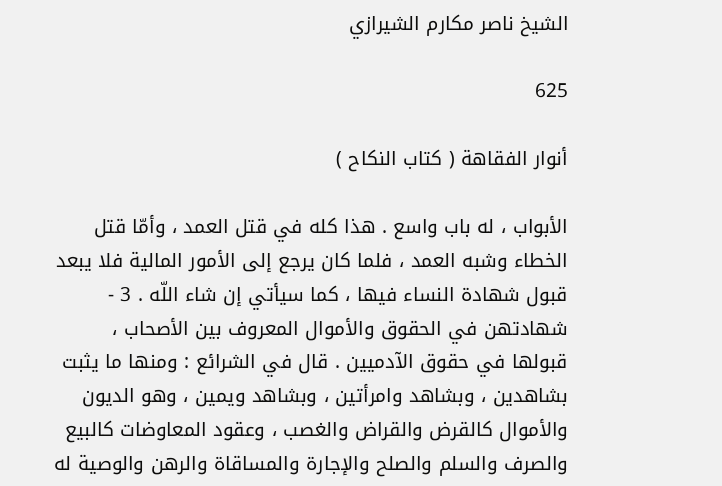الشيخ ناصر مكارم الشيرازي

625

أنوار الفقاهة ( كتاب النكاح )

الأبواب ، له باب واسع . هذا كله في قتل العمد ، وأمّا قتل الخطاء وشبه العمد ، فلما كان يرجع إلى الأمور المالية فلا يبعد قبول شهادة النساء فيها ، كما سيأتي إن شاء اللّه . 3 - شهادتهن في الحقوق والأموال المعروف بين الأصحاب ، قبولها في حقوق الآدميين . قال في الشرائع : ومنها ما يثبت بشاهدين ، وبشاهد وامرأتين ، وبشاهد ويمين ، وهو الديون والأموال كالقرض والقراض والغصب ، وعقود المعاوضات كالبيع والصرف والسلم والصلح والإجارة والمساقاة والرهن والوصية له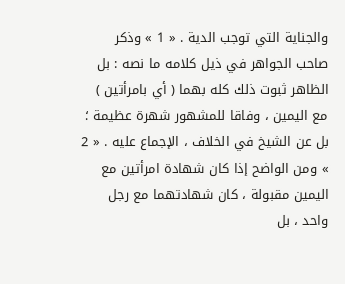والجناية التي توجب الدية . « 1 » وذكر صاحب الجواهر في ذيل كلامه ما نصه : بل الظاهر ثبوت ذلك كله بهما ( أي بامرأتين ) مع اليمين ، وفاقا للمشهور شهرة عظيمة ؛ بل عن الشيخ في الخلاف ، الإجماع عليه . « 2 » ومن الواضح إذا كان شهادة امرأتين مع اليمين مقبولة ، كان شهادتهما مع رجل واحد ، بل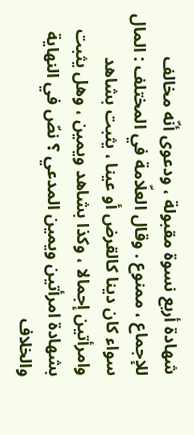شهادة أربع نسوة مقبولة ، ودعوى أنّه مخالف للإجماع ، ممنوع . وقال العلّامة في المختلف : المال سواء كان دينا كالقرض أو عينا ، يثبت بشاهد وامرأتين إجمالا ، وكذا بشاهد ويمين ، وهل يثبت بشهادة امرأتين ويمين المدعي ؟ نصّ في النهاية والخلاف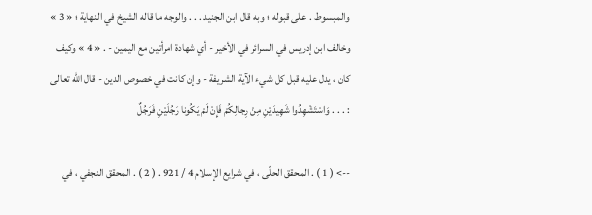والمبسوط . على قبوله ؛ وبه قال ابن الجنيد . . . والوجه ما قاله الشيخ في النهاية ؛ « 3 » وخالف ابن إدريس في السرائر في الأخير - أي شهادة امرأتين مع اليمين - . « 4 » وكيف كان ، يدل عليه قبل كل شيء الآية الشريفة - وإن كانت في خصوص الدين - قال اللّه تعالى : . . . وَاسْتَشْهِدُوا شَهِيدَيْنِ مِنْ رِجالِكُمْ فَإِنْ لَمْ يَكُونا رَجُلَيْنِ فَرَجُلٌ

--> ( 1 ) . المحقق الحلّى ، في شرايع الإسلام 4 / 921 . ( 2 ) . المحقق النجفي ، في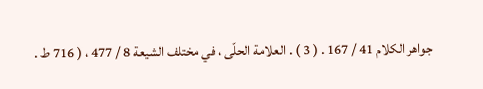جواهر الكلام 41 / 167 . ( 3 ) . العلامة الحلّى ، في مختلف الشيعة 8 / 477 ، ( 716 ط .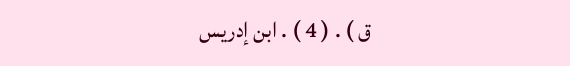ق ) . ( 4 ) . ابن إدريس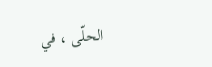الحلّى ، في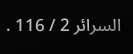السرائر 2 / 116 .